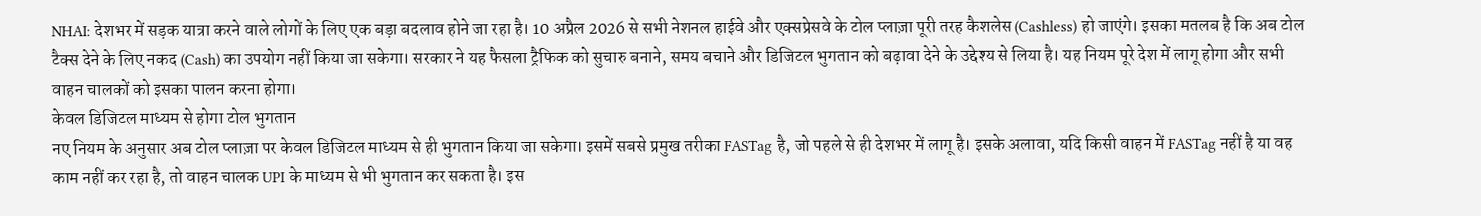NHAI: देशभर में सड़क यात्रा करने वाले लोगों के लिए एक बड़ा बदलाव होने जा रहा है। 10 अप्रैल 2026 से सभी नेशनल हाईवे और एक्सप्रेसवे के टोल प्लाज़ा पूरी तरह कैशलेस (Cashless) हो जाएंगे। इसका मतलब है कि अब टोल टैक्स देने के लिए नकद (Cash) का उपयोग नहीं किया जा सकेगा। सरकार ने यह फैसला ट्रैफिक को सुचारु बनाने, समय बचाने और डिजिटल भुगतान को बढ़ावा देने के उद्देश्य से लिया है। यह नियम पूरे देश में लागू होगा और सभी वाहन चालकों को इसका पालन करना होगा।
केवल डिजिटल माध्यम से होगा टोल भुगतान
नए नियम के अनुसार अब टोल प्लाज़ा पर केवल डिजिटल माध्यम से ही भुगतान किया जा सकेगा। इसमें सबसे प्रमुख तरीका FASTag है, जो पहले से ही देशभर में लागू है। इसके अलावा, यदि किसी वाहन में FASTag नहीं है या वह काम नहीं कर रहा है, तो वाहन चालक UPI के माध्यम से भी भुगतान कर सकता है। इस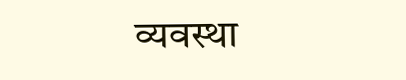व्यवस्था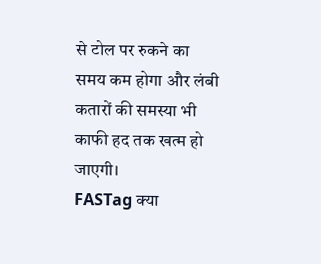से टोल पर रुकने का समय कम होगा और लंबी कतारों की समस्या भी काफी हद तक खत्म हो जाएगी।
FASTag क्या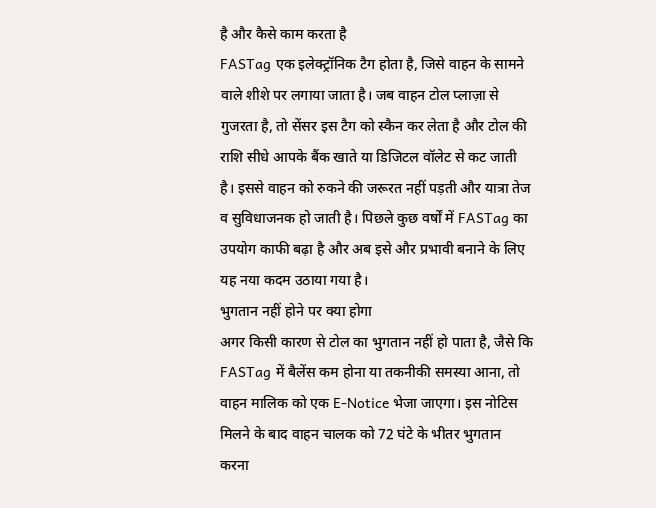है और कैसे काम करता है
FASTag एक इलेक्ट्रॉनिक टैग होता है, जिसे वाहन के सामने वाले शीशे पर लगाया जाता है। जब वाहन टोल प्लाज़ा से गुजरता है, तो सेंसर इस टैग को स्कैन कर लेता है और टोल की राशि सीधे आपके बैंक खाते या डिजिटल वॉलेट से कट जाती है। इससे वाहन को रुकने की जरूरत नहीं पड़ती और यात्रा तेज व सुविधाजनक हो जाती है। पिछले कुछ वर्षों में FASTag का उपयोग काफी बढ़ा है और अब इसे और प्रभावी बनाने के लिए यह नया कदम उठाया गया है।
भुगतान नहीं होने पर क्या होगा
अगर किसी कारण से टोल का भुगतान नहीं हो पाता है, जैसे कि FASTag में बैलेंस कम होना या तकनीकी समस्या आना, तो वाहन मालिक को एक E-Notice भेजा जाएगा। इस नोटिस मिलने के बाद वाहन चालक को 72 घंटे के भीतर भुगतान करना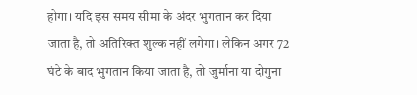होगा। यदि इस समय सीमा के अंदर भुगतान कर दिया जाता है, तो अतिरिक्त शुल्क नहीं लगेगा। लेकिन अगर 72 घंटे के बाद भुगतान किया जाता है, तो जुर्माना या दोगुना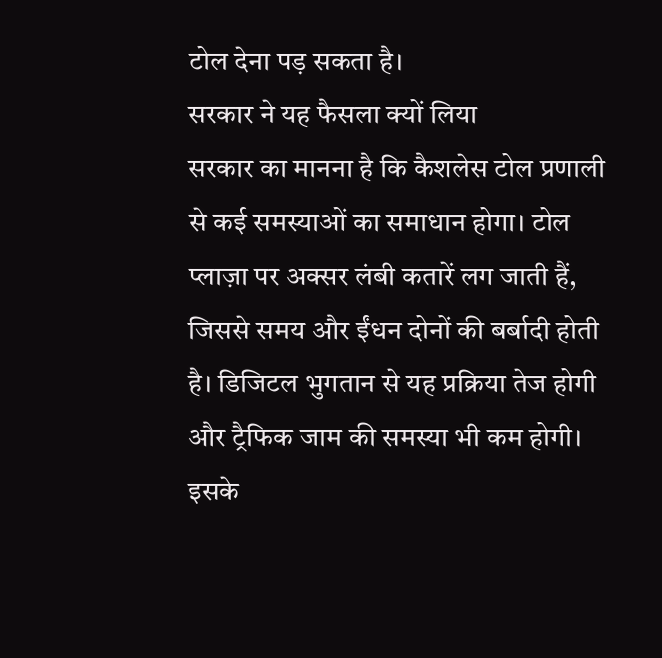टोल देना पड़ सकता है।
सरकार ने यह फैसला क्यों लिया
सरकार का मानना है कि कैशलेस टोल प्रणाली से कई समस्याओं का समाधान होगा। टोल प्लाज़ा पर अक्सर लंबी कतारें लग जाती हैं, जिससे समय और ईंधन दोनों की बर्बादी होती है। डिजिटल भुगतान से यह प्रक्रिया तेज होगी और ट्रैफिक जाम की समस्या भी कम होगी। इसके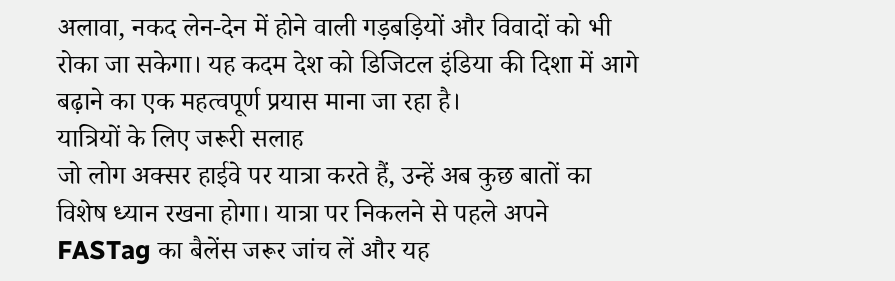अलावा, नकद लेन-देन में होने वाली गड़बड़ियों और विवादों को भी रोका जा सकेगा। यह कदम देश को डिजिटल इंडिया की दिशा में आगे बढ़ाने का एक महत्वपूर्ण प्रयास माना जा रहा है।
यात्रियों के लिए जरूरी सलाह
जो लोग अक्सर हाईवे पर यात्रा करते हैं, उन्हें अब कुछ बातों का विशेष ध्यान रखना होगा। यात्रा पर निकलने से पहले अपने FASTag का बैलेंस जरूर जांच लें और यह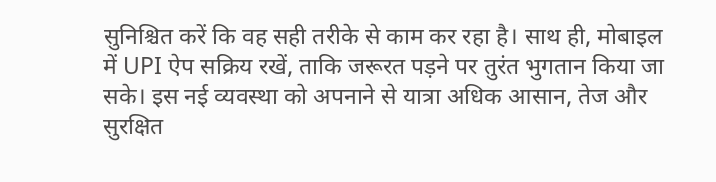सुनिश्चित करें कि वह सही तरीके से काम कर रहा है। साथ ही, मोबाइल में UPI ऐप सक्रिय रखें, ताकि जरूरत पड़ने पर तुरंत भुगतान किया जा सके। इस नई व्यवस्था को अपनाने से यात्रा अधिक आसान, तेज और सुरक्षित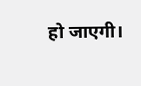हो जाएगी।